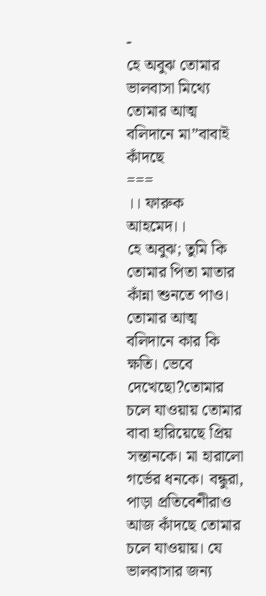-
হে অবুঝ তোমার ভালবাসা মিথ্যে
তোমার আত্ম বলিদানে মা”বাবাই কাঁদছে
===
।। ফারুক আহমেদ।।
হে অবুঝ; তুমি কি তোমার পিতা মাতার কাঁন্না শুনতে পাও। তোমার আত্ম বলিদানে কার কি ক্ষতি। ভেবে দেখেছো?তোমার চলে যাওয়ায় তোমার বাবা হারিয়েছে প্রিয় সন্তানকে। মা হারালো গর্ভের ধনকে। বন্ধুরা, পাড়া প্রতিবেশীরাও আজ কাঁদছে তোমার চলে যাওয়ায়। যে ভালবাসার জন্য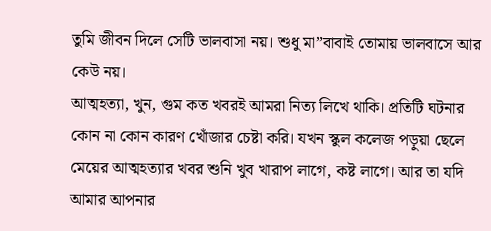তুমি জীবন দিলে সেটি ভালবাসা নয়। শুধু মা”বাবাই তোমায় ভালবাসে আর কেউ নয়।
আত্মহত্যা, খুন, গুম কত খবরই আমরা নিত্য লিখে থাকি। প্রতিটি ঘটনার কোন না কোন কারণ খোঁজার চেষ্টা করি। যখন স্কুল কলেজ পড়ুয়া ছেলে মেয়ের আত্মহত্যার খবর শুনি খুব খারাপ লাগে, কষ্ট লাগে। আর তা যদি আমার আপনার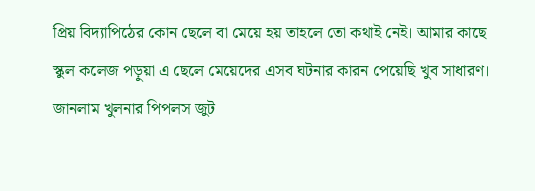প্রিয় বিদ্যাপিঠের কোন ছেলে বা মেয়ে হয় তাহলে তো কথাই নেই। আমার কাছে স্কুল কলেজ পড়ুয়া এ ছেলে মেয়েদের এসব ঘটনার কারন পেয়েছি খুব সাধারণ। জানলাম খুলনার পিপলস জুট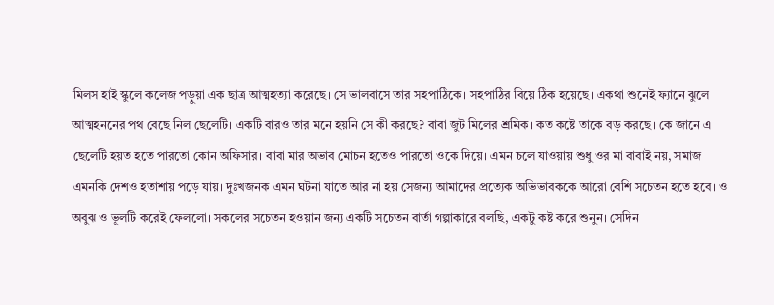মিলস হাই স্কুলে কলেজ পড়ুয়া এক ছাত্র আত্মহত্যা করেছে। সে ভালবাসে তার সহপাঠিকে। সহপাঠির বিয়ে ঠিক হয়েছে। একথা শুনেই ফ্যানে ঝুলে আত্মহননের পথ বেছে নিল ছেলেটি। একটি বারও তার মনে হয়নি সে কী করছে? বাবা জুট মিলের শ্রমিক। কত কষ্টে তাকে বড় করছে। কে জানে এ ছেলেটি হয়ত হতে পারতো কোন অফিসার। বাবা মার অভাব মোচন হতেও পারতো ওকে দিয়ে। এমন চলে যাওয়ায় শুধু ওর মা বাবাই নয়, সমাজ এমনকি দেশও হতাশায় পড়ে যায়। দুঃখজনক এমন ঘটনা যাতে আর না হয় সেজন্য আমাদের প্রত্যেক অভিভাবককে আরো বেশি সচেতন হতে হবে। ও অবুঝ ও ভূলটি করেই ফেললো। সকলের সচেতন হওয়ান জন্য একটি সচেতন বার্তা গল্পাকারে বলছি, একটু কষ্ট করে শুনুন। সেদিন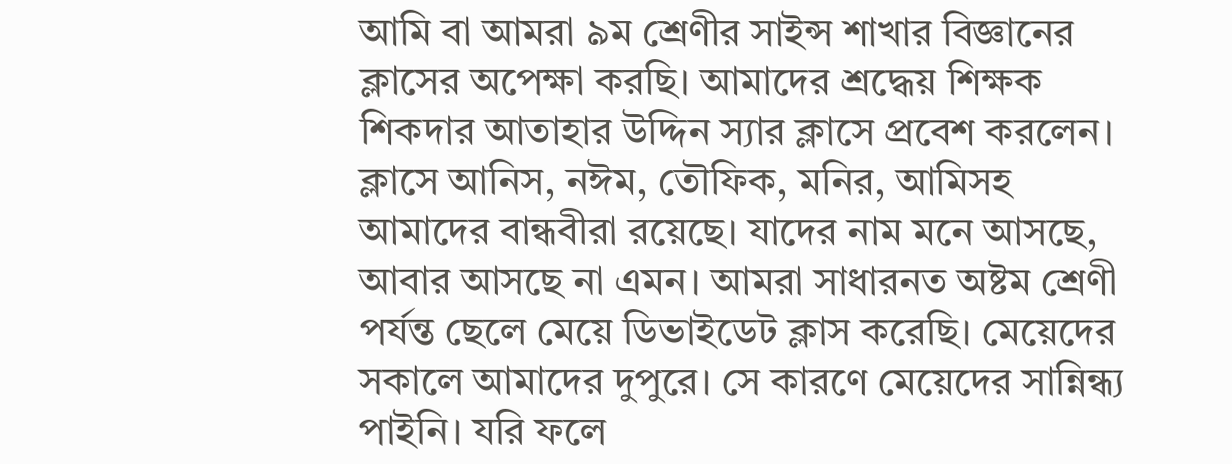আমি বা আমরা ৯ম শ্রেণীর সাইন্স শাখার বিজ্ঞানের ক্লাসের অপেক্ষা করছি। আমাদের শ্রদ্ধেয় শিক্ষক শিকদার আতাহার উদ্দিন স্যার ক্লাসে প্রবেশ করলেন। ক্লাসে আনিস, নঈম, তৌফিক, মনির, আমিসহ আমাদের বান্ধবীরা রয়েছে। যাদের নাম মনে আসছে, আবার আসছে না এমন। আমরা সাধারনত অষ্টম শ্রেণী পর্যন্ত ছেলে মেয়ে ডিভাইডেট ক্লাস করেছি। মেয়েদের সকালে আমাদের দুপুরে। সে কারণে মেয়েদের সান্নিন্ধ্য পাইনি। যরি ফলে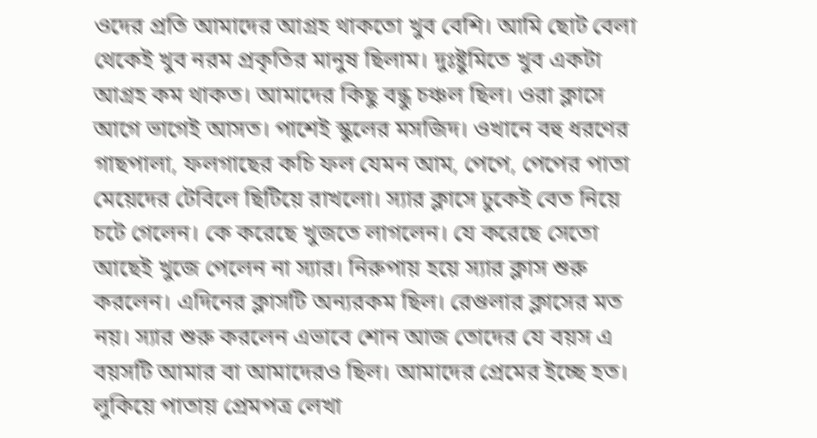ওদের প্রতি আমাদের আগ্রহ থাকতো খুব বেশি। আমি ছোট বেলা থেকেই খুব নরম প্রকৃতির মানুষ ছিলাম। দুঃষ্টুমিতে খুব একটা আগ্রহ কম থাকত। আমাদের কিছু বন্ধু চঞ্চল ছিল। ওরা ক্লাসে আগে ভাগেই আসত। পাশেই স্কুলের মসজিদ। ওখানে বহু ধরণের গাছপালা, ফলগাছের কচি ফল যেমন আম, পেপে, পেপের পাতা মেয়েদের টেবিলে ছিটিয়ে রাখলো। স্যার ক্লাসে ঢুকেই বেত নিয়ে চটে গেলেন। কে করেছে খুজতে লাগলেন। যে করেছে সেতো আছেই খুজে পেলেন না স্যার। নিরুপায় হয়ে স্যার ক্লাস শুরু করলেন। এদিনের ক্লাসটি অন্যরকম ছিল। রেগুলার ক্লাসের মত নয়। স্যার শুরু করলেন এভাবে শোন আজ তোদের যে বয়স এ বয়সটি আমার বা আমাদেরও ছিল। আমাদের প্রেমের ইচ্ছে হত। লুকিয়ে পাতায় প্রেমপত্র লেখা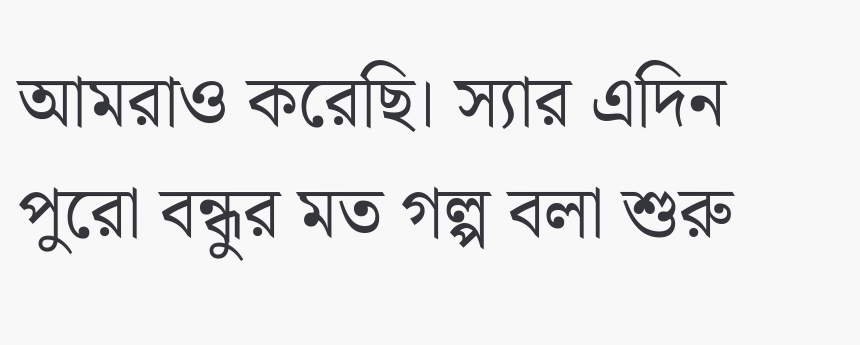আমরাও করেছি। স্যার এদিন পুরো বন্ধুর মত গল্প বলা শুরু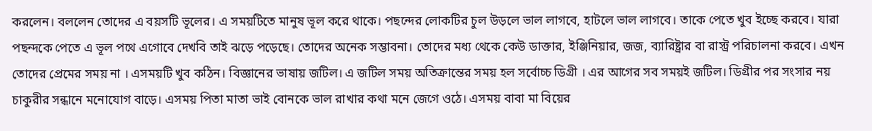করলেন। বললেন তোদের এ বয়সটি ভূলের। এ সময়টিতে মানুষ ভূল করে থাকে। পছন্দের লোকটির চুল উড়লে ভাল লাগবে, হাটলে ভাল লাগবে। তাকে পেতে খুব ইচ্ছে করবে। যারা পছন্দকে পেতে এ ভূল পথে এগোবে দেখবি তাই ঝড়ে পড়েছে। তোদের অনেক সম্ভাবনা। তোদের মধ্য থেকে কেউ ডাক্তার, ইঞ্জিনিয়ার, জজ, ব্যারিষ্ট্রার বা রাস্ট্র পরিচালনা করবে। এখন তোদের প্রেমের সময় না । এসময়টি খুব কঠিন। বিজ্ঞানের ভাষায় জটিল। এ জটিল সময় অতিক্রান্তের সময় হল সর্বোচ্চ ডিগ্রী । এর আগের সব সময়ই জটিল। ডিগ্রীর পর সংসার নয় চাকুরীর সন্ধানে মনোযোগ বাড়ে। এসময় পিতা মাতা ভাই বোনকে ভাল রাখার কথা মনে জেগে ওঠে। এসময় বাবা মা বিয়ের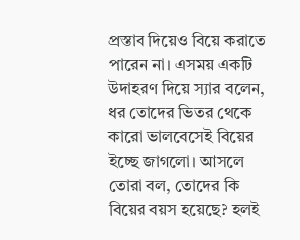প্রস্তাব দিয়েও বিয়ে করাতে পারেন না। এসময় একটি উদাহরণ দিয়ে স্যার বলেন, ধর তোদের ভিতর থেকে কারো ভালবেসেই বিয়ের ইচ্ছে জাগলো। আসলে তোরা বল, তোদের কি বিয়ের বয়স হয়েছে? হলই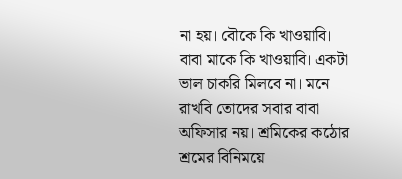না হয়। বৌকে কি খাওয়াবি। বাবা মাকে কি খাওয়াবি। একটা ভাল চাকরি মিলবে না। মনে রাখবি তোদের সবার বাবা অফিসার নয়। শ্রমিকের কঠোর শ্রমের বিনিময়ে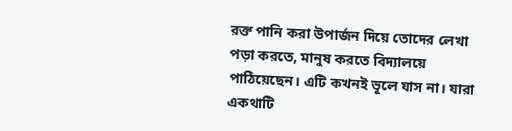রক্ত পানি করা উপার্জন দিয়ে তোদের লেখা পড়া করতে, মানুষ করতে বিদ্যালয়ে পাঠিয়েছেন। এটি কখনই ভূলে যাস না। যারা একথাটি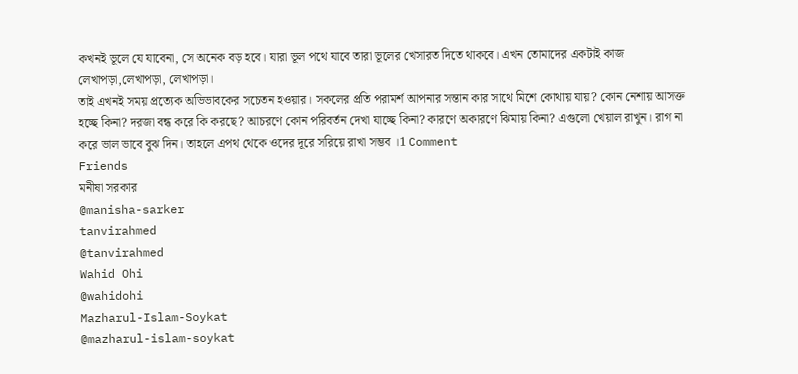কখনই ভূলে যে যাবেনা, সে অনেক বড় হবে। যারা ভূল পথে যাবে তারা ভূলের খেসারত দিতে থাকবে। এখন তোমাদের একটাই কাজ লেখাপড়া,লেখাপড়া, লেখাপড়া।
তাই এখনই সময় প্রত্যেক অভিভাবকের সচেতন হওয়ার। সকলের প্রতি পরামর্শ আপনার সন্তান কার সাথে মিশে কোথায় যায়? কোন নেশায় আসক্ত হচ্ছে কিনা? দরজা বন্ধ করে কি করছে? আচরণে কোন পরিবর্তন দেখা যাচ্ছে কিনা? কারণে অকারণে ঝিমায় কিনা? এগুলো খেয়াল রাখুন। রাগ না করে ভাল ভাবে বুঝ দিন। তাহলে এপথ থেকে ওদের দূরে সরিয়ে রাখা সম্ভব ।1 Comment
Friends
মনীষা সরকার
@manisha-sarker
tanvirahmed
@tanvirahmed
Wahid Ohi
@wahidohi
Mazharul-Islam-Soykat
@mazharul-islam-soykat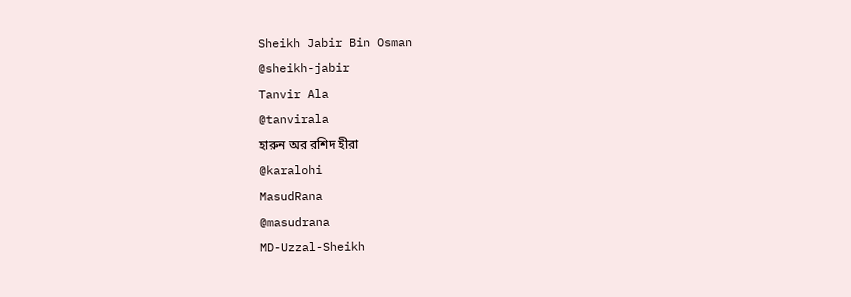Sheikh Jabir Bin Osman
@sheikh-jabir
Tanvir Ala
@tanvirala
হারুন অর রশিদ হীরা
@karalohi
MasudRana
@masudrana
MD-Uzzal-Sheikh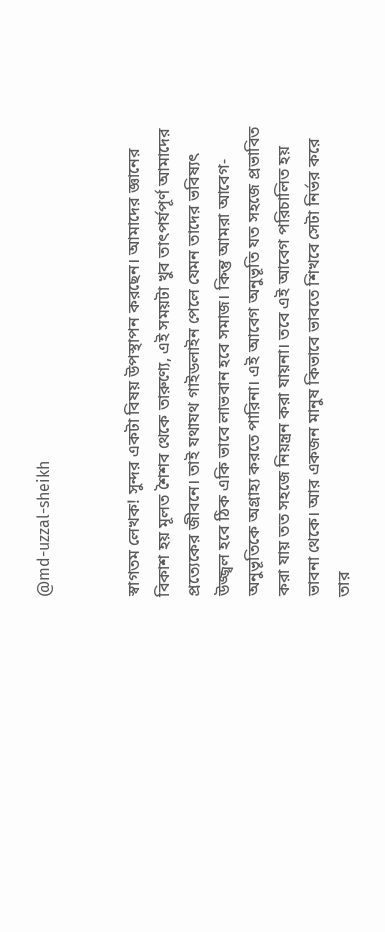@md-uzzal-sheikh


স্বাগতম লেখক! সুন্দর একটা বিষয় উপস্থাপন করছেন। আমাদের জ্ঞানের বিকাশ হয় মূলত শৈশব থেকে তারুণ্যে, এই সময়টা খুব তাৎপর্যপূর্ণ আমাদের প্রত্যেকের জীবনে। তাই যথাযথ গাইডলাইন পেলে যেমন তাদের ভবিষ্যৎ উজ্জ্বল হবে ঠিক একি ভাবে লাভবান হবে সমাজ। কিন্তু আমরা আবেগ-অনুভূতিকে অগ্রাহ্য করতে পারিনা। এই আবেগ অনুভূতি যত সহজে প্রভাবিত করা যায় তত সহজে নিয়ন্ত্রন করা যায়না। তবে এই আবেগ পরিচালিত হয় ভাবনা থেকে। আর একজন মানুষ কিভাবে ভাবতে শিখবে সেটা নির্ভর করে তার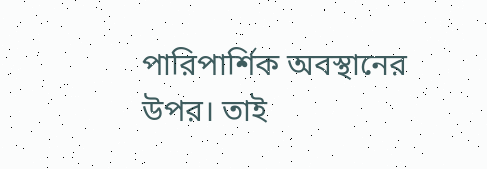পারিপার্শিক অবস্থানের উপর। তাই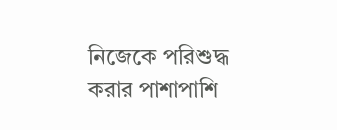নিজেকে পরিশুদ্ধ করার পাশাপাশি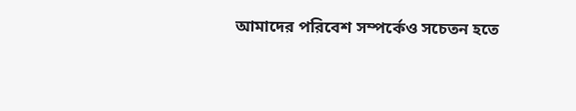আমাদের পরিবেশ সম্পর্কেও সচেতন হতে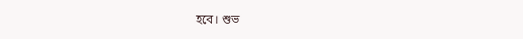হবে। শুভ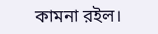কামনা রইল।